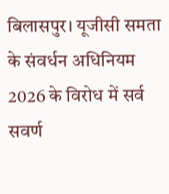बिलासपुर। यूजीसी समता के संवर्धन अधिनियम 2026 के विरोध में सर्व सवर्ण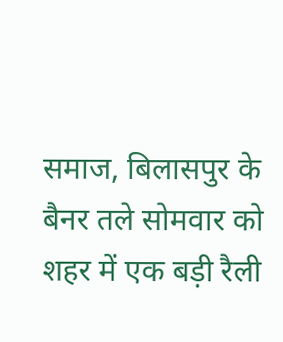समाज, बिलासपुर के बैनर तले सोमवार को शहर में एक बड़ी रैली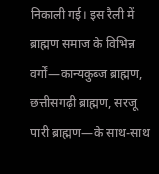निकाली गई। इस रैली में ब्राह्मण समाज के विभिन्न वर्गों—कान्यकुब्ज ब्राह्मण, छत्तीसगढ़ी ब्राह्मण, सरजू पारी ब्राह्मण—के साथ-साथ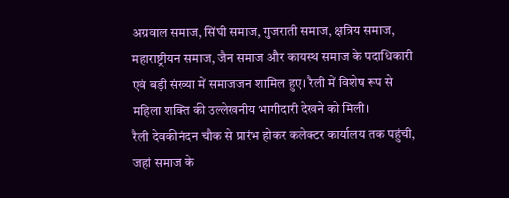अग्रवाल समाज, सिंघी समाज, गुजराती समाज, क्षत्रिय समाज, महाराष्ट्रीयन समाज, जैन समाज और कायस्थ समाज के पदाधिकारी एवं बड़ी संख्या में समाजजन शामिल हुए। रैली में विशेष रूप से महिला शक्ति की उल्लेखनीय भागीदारी देखने को मिली।
रैली देवकीनंदन चौक से प्रारंभ होकर कलेक्टर कार्यालय तक पहुंची, जहां समाज के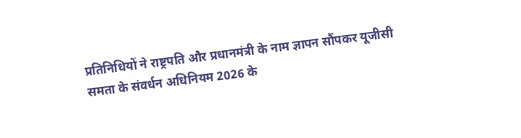प्रतिनिधियों ने राष्ट्रपति और प्रधानमंत्री के नाम ज्ञापन सौंपकर यूजीसी समता के संवर्धन अधिनियम 2026 के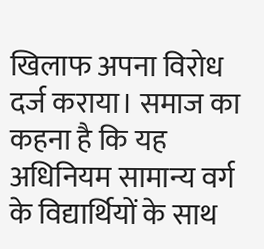खिलाफ अपना विरोध दर्ज कराया। समाज का कहना है कि यह अधिनियम सामान्य वर्ग के विद्यार्थियों के साथ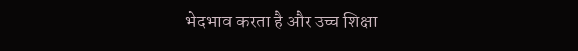भेदभाव करता है और उच्च शिक्षा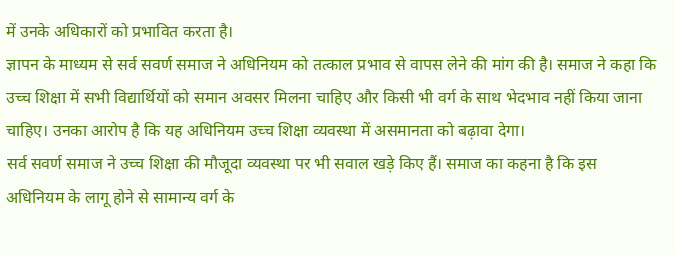में उनके अधिकारों को प्रभावित करता है।
ज्ञापन के माध्यम से सर्व सवर्ण समाज ने अधिनियम को तत्काल प्रभाव से वापस लेने की मांग की है। समाज ने कहा कि उच्च शिक्षा में सभी विद्यार्थियों को समान अवसर मिलना चाहिए और किसी भी वर्ग के साथ भेदभाव नहीं किया जाना चाहिए। उनका आरोप है कि यह अधिनियम उच्च शिक्षा व्यवस्था में असमानता को बढ़ावा देगा।
सर्व सवर्ण समाज ने उच्च शिक्षा की मौजूदा व्यवस्था पर भी सवाल खड़े किए हैं। समाज का कहना है कि इस अधिनियम के लागू होने से सामान्य वर्ग के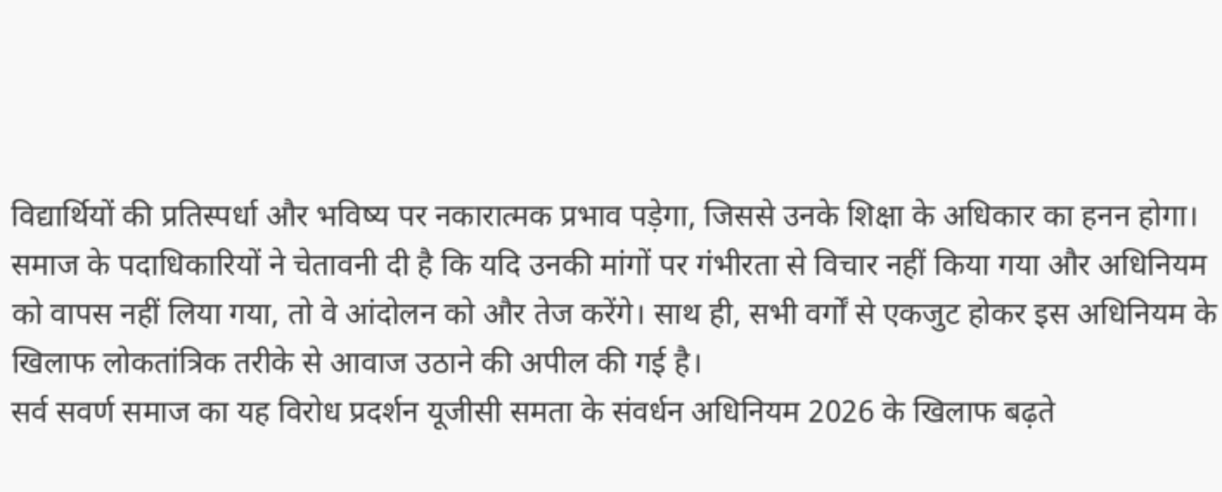विद्यार्थियों की प्रतिस्पर्धा और भविष्य पर नकारात्मक प्रभाव पड़ेगा, जिससे उनके शिक्षा के अधिकार का हनन होगा।
समाज के पदाधिकारियों ने चेतावनी दी है कि यदि उनकी मांगों पर गंभीरता से विचार नहीं किया गया और अधिनियम को वापस नहीं लिया गया, तो वे आंदोलन को और तेज करेंगे। साथ ही, सभी वर्गों से एकजुट होकर इस अधिनियम के खिलाफ लोकतांत्रिक तरीके से आवाज उठाने की अपील की गई है।
सर्व सवर्ण समाज का यह विरोध प्रदर्शन यूजीसी समता के संवर्धन अधिनियम 2026 के खिलाफ बढ़ते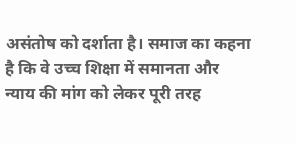असंतोष को दर्शाता है। समाज का कहना है कि वे उच्च शिक्षा में समानता और न्याय की मांग को लेकर पूरी तरह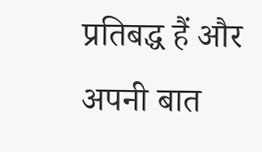प्रतिबद्ध हैं और अपनी बात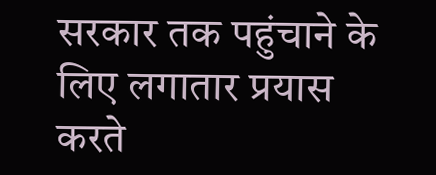सरकार तक पहुंचाने के लिए लगातार प्रयास करते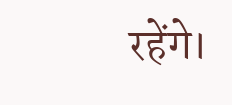रहेंगे।